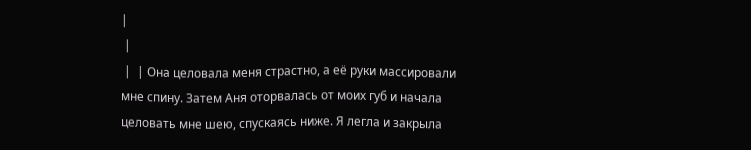|
 |
 |  | Она целовала меня страстно, а её руки массировали мне спину. Затем Аня оторвалась от моих губ и начала целовать мне шею, спускаясь ниже. Я легла и закрыла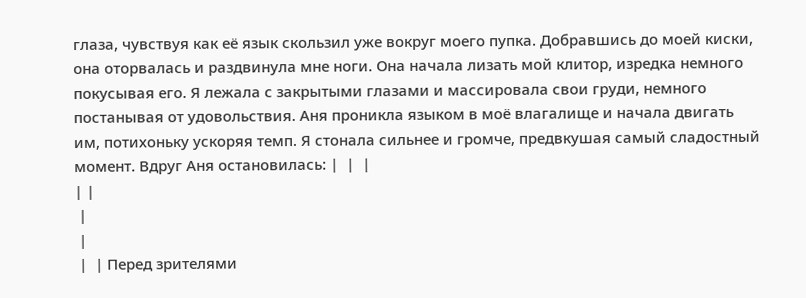глаза, чувствуя как её язык скользил уже вокруг моего пупка. Добравшись до моей киски, она оторвалась и раздвинула мне ноги. Она начала лизать мой клитор, изредка немного покусывая его. Я лежала с закрытыми глазами и массировала свои груди, немного постанывая от удовольствия. Аня проникла языком в моё влагалище и начала двигать им, потихоньку ускоряя темп. Я стонала сильнее и громче, предвкушая самый сладостный момент. Вдруг Аня остановилась: |  |  |
| |
 |
 |
 |  | Перед зрителями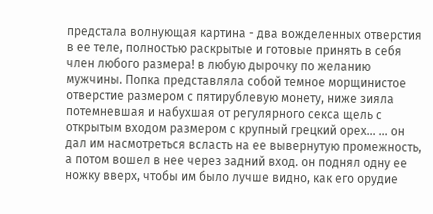предстала волнующая картина - два вожделенных отверстия в ее теле, полностью раскрытые и готовые принять в себя член любого размера! в любую дырочку по желанию мужчины. Попка представляла собой темное морщинистое отверстие размером с пятирублевую монету, ниже зияла потемневшая и набухшая от регулярного секса щель с открытым входом размером с крупный грецкий орех... ... он дал им насмотреться всласть на ее вывернутую промежность, а потом вошел в нее через задний вход. он поднял одну ее ножку вверх, чтобы им было лучше видно, как его орудие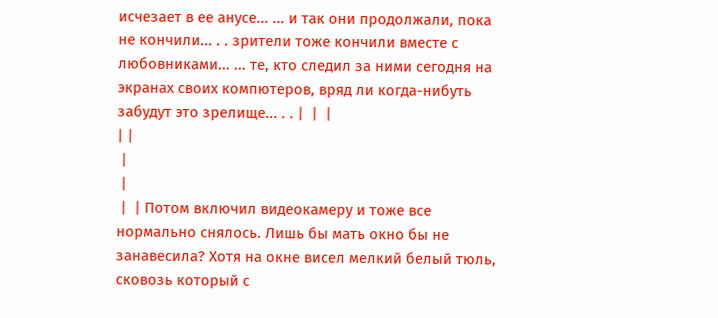исчезает в ее анусе... ... и так они продолжали, пока не кончили... . . зрители тоже кончили вместе с любовниками... ... те, кто следил за ними сегодня на экранах своих компютеров, вряд ли когда-нибуть забудут это зрелище... . . |  |  |
| |
 |
 |
 |  | Потом включил видеокамеру и тоже все нормально снялось. Лишь бы мать окно бы не занавесила? Хотя на окне висел мелкий белый тюль, сковозь который с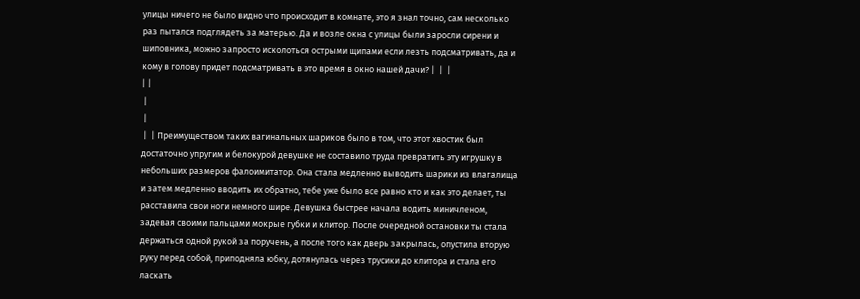улицы ничего не было видно что происходит в комнате, это я знал точно, сам несколько раз пытался подглядеть за матерью. Да и возле окна с улицы были заросли сирени и шиповника, можно запросто исколоться острыми щипами если лезть подсматривать, да и кому в голову придет подсматривать в это время в окно нашей дачи? |  |  |
| |
 |
 |
 |  | Преимуществом таких вагинальных шариков было в том, что этот хвостик был достаточно упругим и белокурой девушке не составило труда превратить эту игрушку в небольших размеров фалоимитатор. Она стала медленно выводить шарики из влагалища и затем медленно вводить их обратно, тебе уже было все равно кто и как это делает, ты расставила свои ноги немного шире. Девушка быстрее начала водить миничленом, задевая своими пальцами мокрые губки и клитор. После очередной остановки ты стала держаться одной рукой за поручень, а после того как дверь закрылась, опустила вторую руку перед собой, приподняла юбку, дотянулась через трусики до клитора и стала его ласкать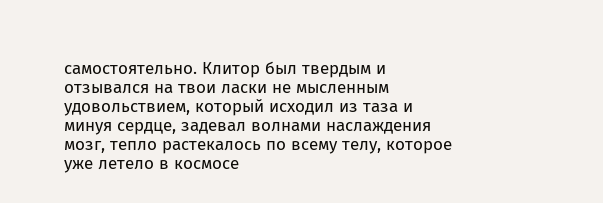самостоятельно. Клитор был твердым и отзывался на твои ласки не мысленным удовольствием, который исходил из таза и минуя сердце, задевал волнами наслаждения мозг, тепло растекалось по всему телу, которое уже летело в космосе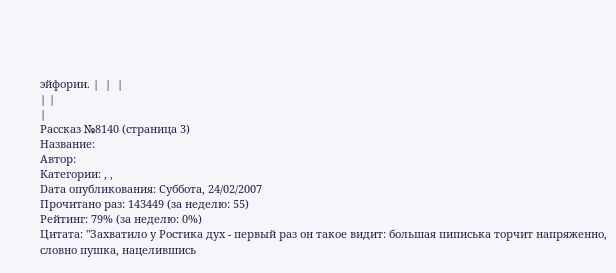эйфории. |  |  |
| |
|
Рассказ №8140 (страница 3)
Название:
Автор:
Категории: , ,
Dата опубликования: Суббота, 24/02/2007
Прочитано раз: 143449 (за неделю: 55)
Рейтинг: 79% (за неделю: 0%)
Цитата: "Захватило у Ростика дух - первый раз он такое видит: большая пиписька торчит напряженно, словно пушка, нацелившись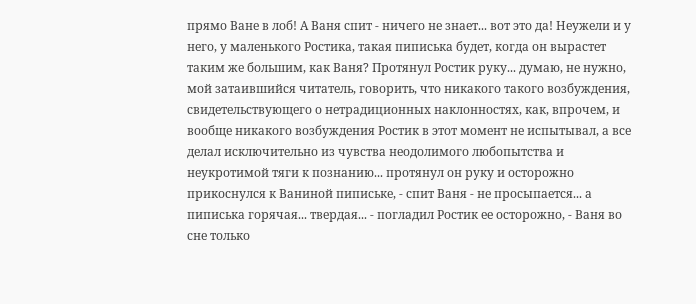прямо Ване в лоб! А Ваня спит - ничего не знает... вот это да! Неужели и у него, у маленького Ростика, такая пиписька будет, когда он вырастет таким же большим, как Ваня? Протянул Ростик руку... думаю, не нужно, мой затаившийся читатель, говорить, что никакого такого возбуждения, свидетельствующего о нетрадиционных наклонностях, как, впрочем, и вообще никакого возбуждения Ростик в этот момент не испытывал, а все делал исключительно из чувства неодолимого любопытства и неукротимой тяги к познанию... протянул он руку и осторожно прикоснулся к Ваниной пипиське, - спит Ваня - не просыпается... а пиписька горячая... твердая... - погладил Ростик ее осторожно, - Ваня во сне только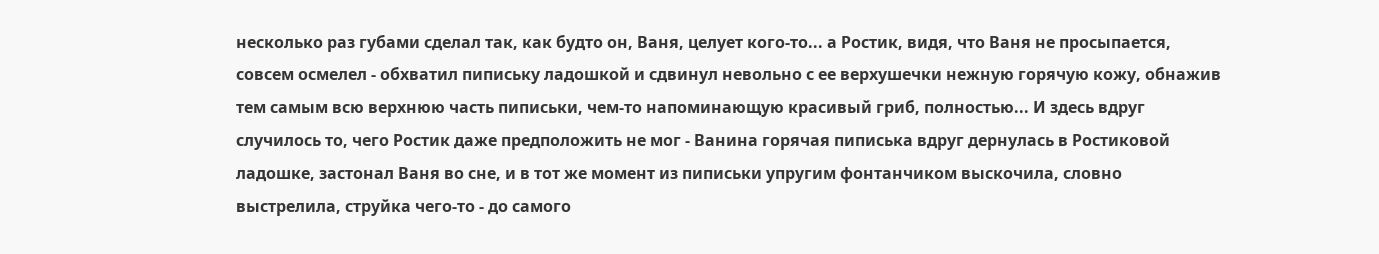несколько раз губами сделал так, как будто он, Ваня, целует кого-то... а Ростик, видя, что Ваня не просыпается, совсем осмелел - обхватил пипиську ладошкой и сдвинул невольно с ее верхушечки нежную горячую кожу, обнажив тем самым всю верхнюю часть пиписьки, чем-то напоминающую красивый гриб, полностью... И здесь вдруг случилось то, чего Ростик даже предположить не мог - Ванина горячая пиписька вдруг дернулась в Ростиковой ладошке, застонал Ваня во сне, и в тот же момент из пиписьки упругим фонтанчиком выскочила, словно выстрелила, струйка чего-то - до самого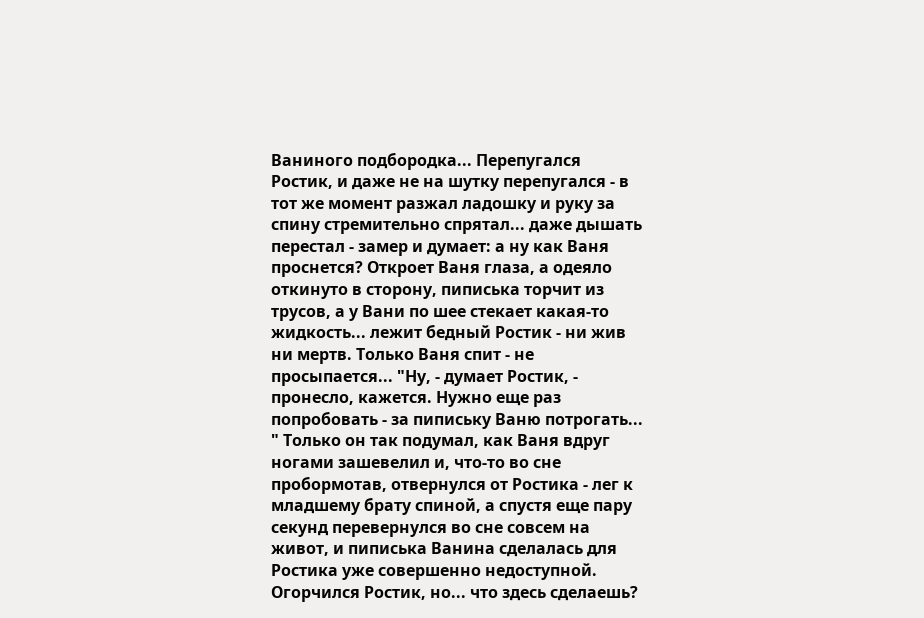Ваниного подбородка... Перепугался Ростик, и даже не на шутку перепугался - в тот же момент разжал ладошку и руку за спину стремительно спрятал... даже дышать перестал - замер и думает: а ну как Ваня проснется? Откроет Ваня глаза, а одеяло откинуто в сторону, пиписька торчит из трусов, а у Вани по шее стекает какая-то жидкость... лежит бедный Ростик - ни жив ни мертв. Только Ваня спит - не просыпается... "Ну, - думает Ростик, - пронесло, кажется. Нужно еще раз попробовать - за пипиську Ваню потрогать... " Только он так подумал, как Ваня вдруг ногами зашевелил и, что-то во сне пробормотав, отвернулся от Ростика - лег к младшему брату спиной, а спустя еще пару секунд перевернулся во сне совсем на живот, и пиписька Ванина сделалась для Ростика уже совершенно недоступной. Огорчился Ростик, но... что здесь сделаешь?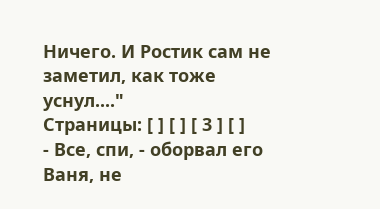Ничего. И Ростик сам не заметил, как тоже уснул...."
Страницы: [ ] [ ] [ 3 ] [ ]
- Все, спи, - оборвал его Ваня, не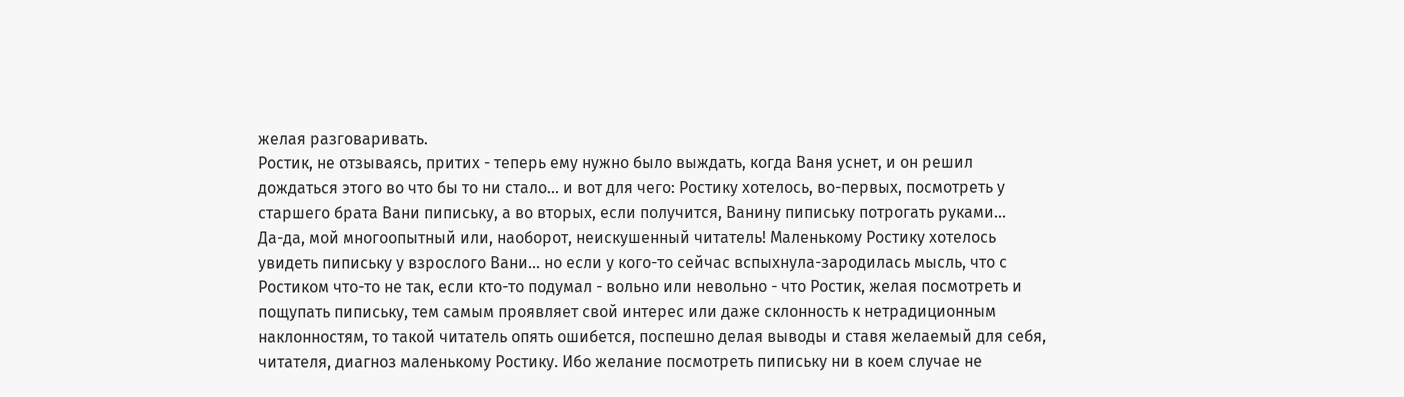желая разговаривать.
Ростик, не отзываясь, притих - теперь ему нужно было выждать, когда Ваня уснет, и он решил дождаться этого во что бы то ни стало... и вот для чего: Ростику хотелось, во-первых, посмотреть у старшего брата Вани пипиську, а во вторых, если получится, Ванину пипиську потрогать руками...
Да-да, мой многоопытный или, наоборот, неискушенный читатель! Маленькому Ростику хотелось увидеть пипиську у взрослого Вани... но если у кого-то сейчас вспыхнула-зародилась мысль, что с Ростиком что-то не так, если кто-то подумал - вольно или невольно - что Ростик, желая посмотреть и пощупать пипиську, тем самым проявляет свой интерес или даже склонность к нетрадиционным наклонностям, то такой читатель опять ошибется, поспешно делая выводы и ставя желаемый для себя, читателя, диагноз маленькому Ростику. Ибо желание посмотреть пипиську ни в коем случае не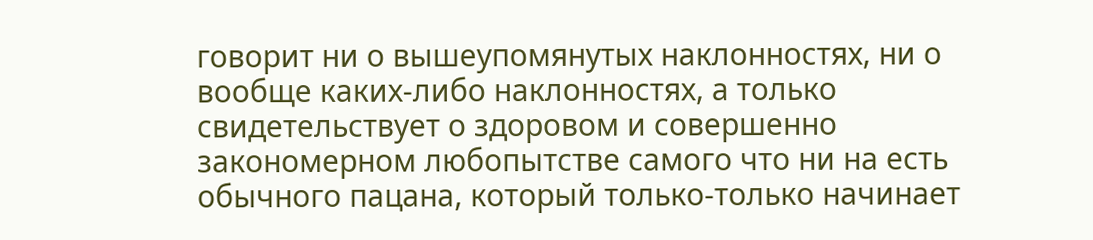говорит ни о вышеупомянутых наклонностях, ни о вообще каких-либо наклонностях, а только свидетельствует о здоровом и совершенно закономерном любопытстве самого что ни на есть обычного пацана, который только-только начинает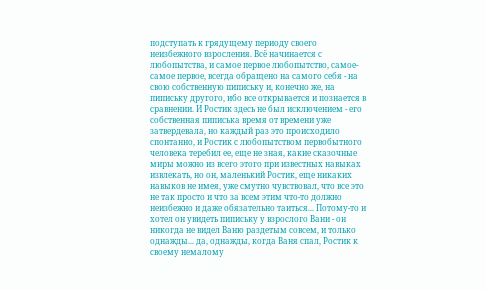подступать к грядущему периоду своего неизбежного взросления. Всё начинается с любопытства, и самое первое любопытство, самое-самое первое, всегда обращено на самого себя - на свою собственную пипиську и, конечно же, на пипиську другого, ибо все открывается и познается в сравнении. И Ростик здесь не был исключением - его собственная пиписька время от времени уже затвердевала, но каждый раз это происходило спонтанно, и Ростик с любопытством первобытного человека теребил ее, еще не зная, какие сказочные миры можно из всего этого при известных навыках извлекать, но он, маленький Ростик, еще никаких навыков не имея, уже смутно чувствовал, что все это не так просто и что за всем этим что-то должно неизбежно и даже обязательно таиться... Потому-то и хотел он увидеть пипиську у взрослого Вани - он никогда не видел Ваню раздетым совсем, и только однажды... да, однажды, когда Ваня спал, Ростик к своему немалому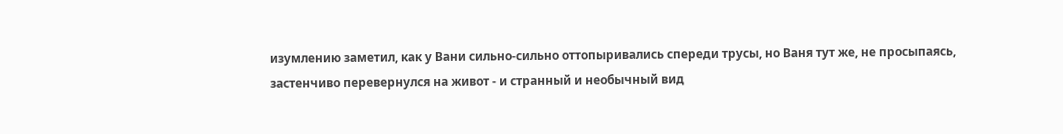изумлению заметил, как у Вани сильно-сильно оттопыривались спереди трусы, но Ваня тут же, не просыпаясь, застенчиво перевернулся на живот - и странный и необычный вид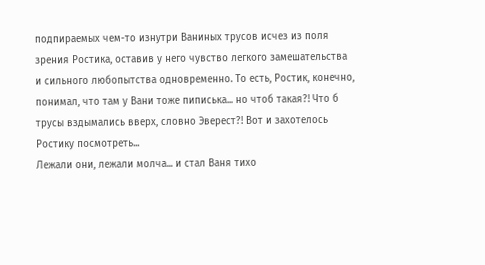подпираемых чем-то изнутри Ваниных трусов исчез из поля зрения Ростика, оставив у него чувство легкого замешательства и сильного любопытства одновременно. То есть, Ростик, конечно, понимал, что там у Вани тоже пиписька... но чтоб такая?! Что б трусы вздымались вверх, словно Эверест?! Вот и захотелось Ростику посмотреть...
Лежали они, лежали молча... и стал Ваня тихо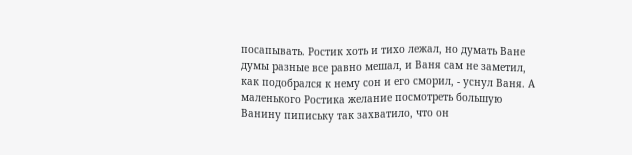посапывать. Ростик хоть и тихо лежал, но думать Ване думы разные все равно мешал, и Ваня сам не заметил, как подобрался к нему сон и его сморил, - уснул Ваня. А маленького Ростика желание посмотреть большую Ванину пипиську так захватило, что он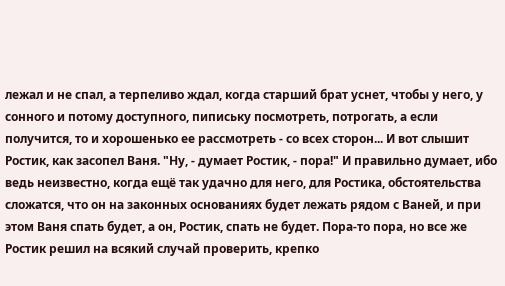лежал и не спал, а терпеливо ждал, когда старший брат уснет, чтобы у него, у сонного и потому доступного, пипиську посмотреть, потрогать, а если получится, то и хорошенько ее рассмотреть - со всех сторон... И вот слышит Ростик, как засопел Ваня. "Ну, - думает Ростик, - пора!" И правильно думает, ибо ведь неизвестно, когда ещё так удачно для него, для Ростика, обстоятельства сложатся, что он на законных основаниях будет лежать рядом с Ваней, и при этом Ваня спать будет, а он, Ростик, спать не будет. Пора-то пора, но все же Ростик решил на всякий случай проверить, крепко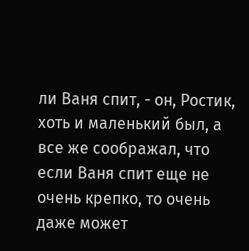ли Ваня спит, - он, Ростик, хоть и маленький был, а все же соображал, что если Ваня спит еще не очень крепко, то очень даже может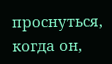проснуться, когда он,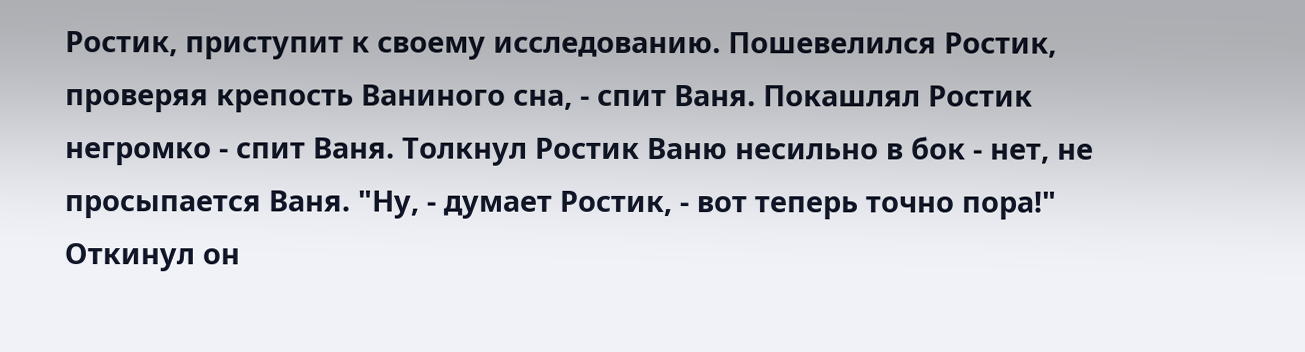Ростик, приступит к своему исследованию. Пошевелился Ростик, проверяя крепость Ваниного сна, - спит Ваня. Покашлял Ростик негромко - спит Ваня. Толкнул Ростик Ваню несильно в бок - нет, не просыпается Ваня. "Ну, - думает Ростик, - вот теперь точно пора!" Откинул он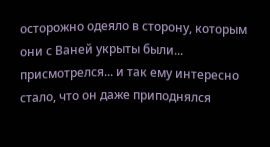осторожно одеяло в сторону, которым они с Ваней укрыты были... присмотрелся... и так ему интересно стало, что он даже приподнялся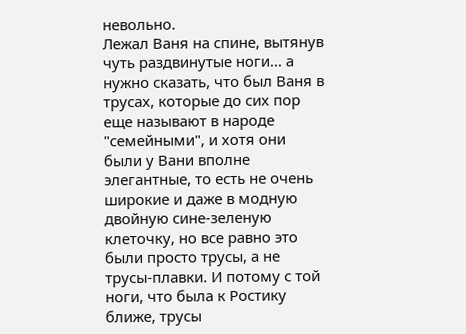невольно.
Лежал Ваня на спине, вытянув чуть раздвинутые ноги... а нужно сказать, что был Ваня в трусах, которые до сих пор еще называют в народе "семейными", и хотя они были у Вани вполне элегантные, то есть не очень широкие и даже в модную двойную сине-зеленую клеточку, но все равно это были просто трусы, а не трусы-плавки. И потому с той ноги, что была к Ростику ближе, трусы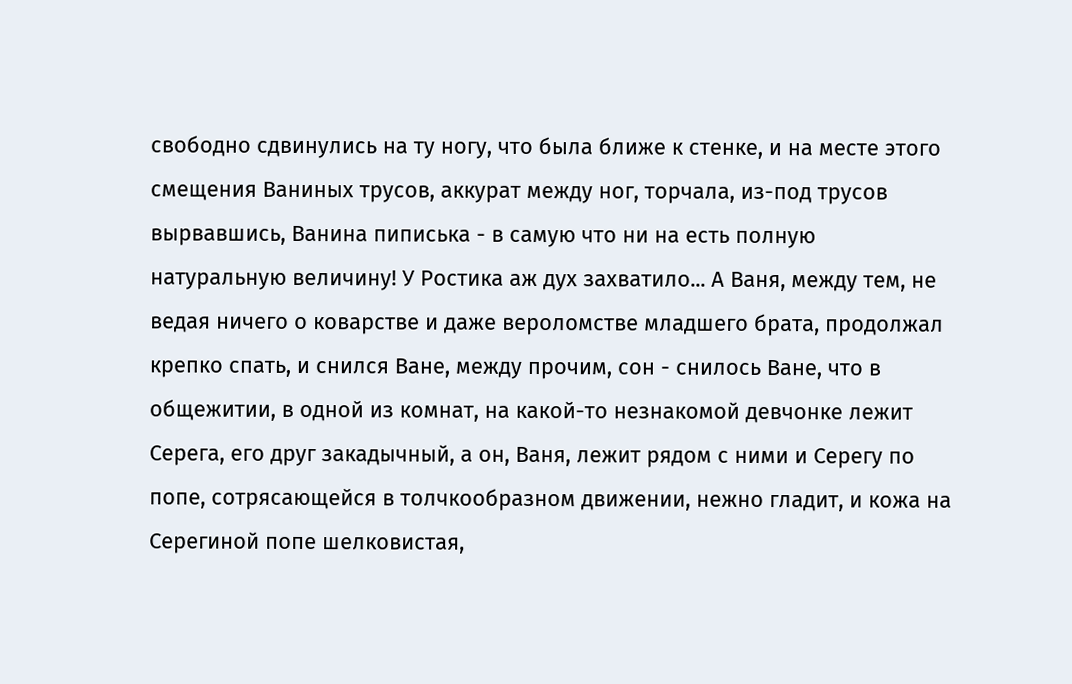свободно сдвинулись на ту ногу, что была ближе к стенке, и на месте этого смещения Ваниных трусов, аккурат между ног, торчала, из-под трусов вырвавшись, Ванина пиписька - в самую что ни на есть полную натуральную величину! У Ростика аж дух захватило... А Ваня, между тем, не ведая ничего о коварстве и даже вероломстве младшего брата, продолжал крепко спать, и снился Ване, между прочим, сон - снилось Ване, что в общежитии, в одной из комнат, на какой-то незнакомой девчонке лежит Серега, его друг закадычный, а он, Ваня, лежит рядом с ними и Серегу по попе, сотрясающейся в толчкообразном движении, нежно гладит, и кожа на Серегиной попе шелковистая,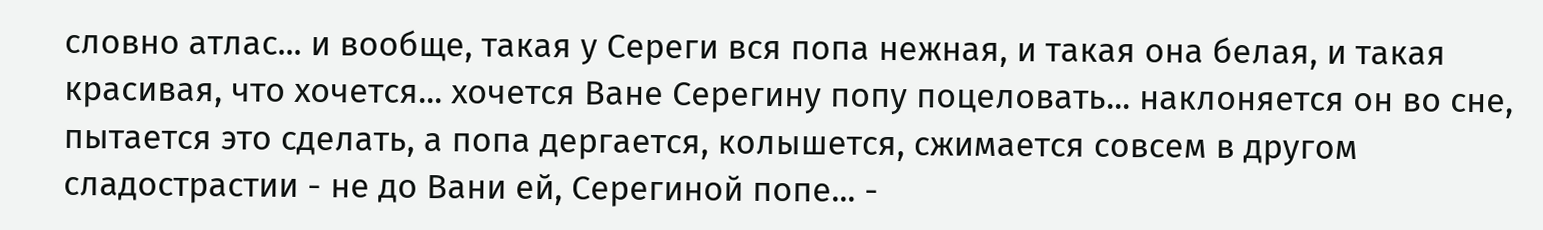словно атлас... и вообще, такая у Сереги вся попа нежная, и такая она белая, и такая красивая, что хочется... хочется Ване Серегину попу поцеловать... наклоняется он во сне, пытается это сделать, а попа дергается, колышется, сжимается совсем в другом сладострастии - не до Вани ей, Серегиной попе... -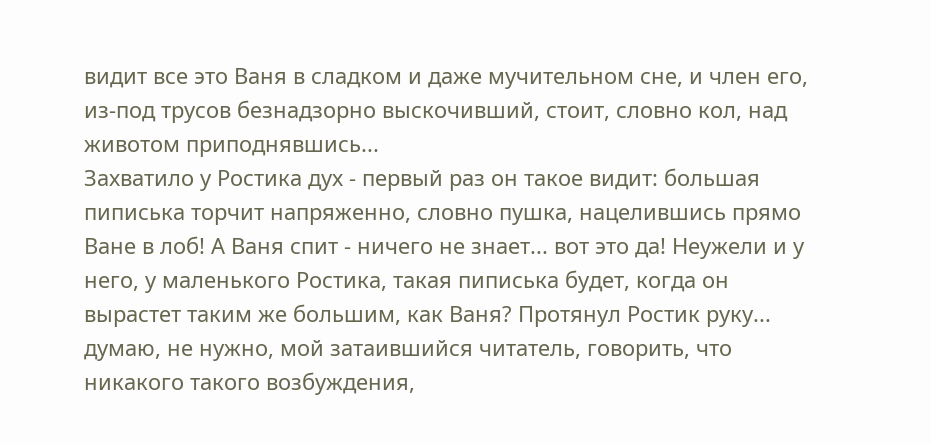видит все это Ваня в сладком и даже мучительном сне, и член его, из-под трусов безнадзорно выскочивший, стоит, словно кол, над животом приподнявшись...
Захватило у Ростика дух - первый раз он такое видит: большая пиписька торчит напряженно, словно пушка, нацелившись прямо Ване в лоб! А Ваня спит - ничего не знает... вот это да! Неужели и у него, у маленького Ростика, такая пиписька будет, когда он вырастет таким же большим, как Ваня? Протянул Ростик руку... думаю, не нужно, мой затаившийся читатель, говорить, что никакого такого возбуждения,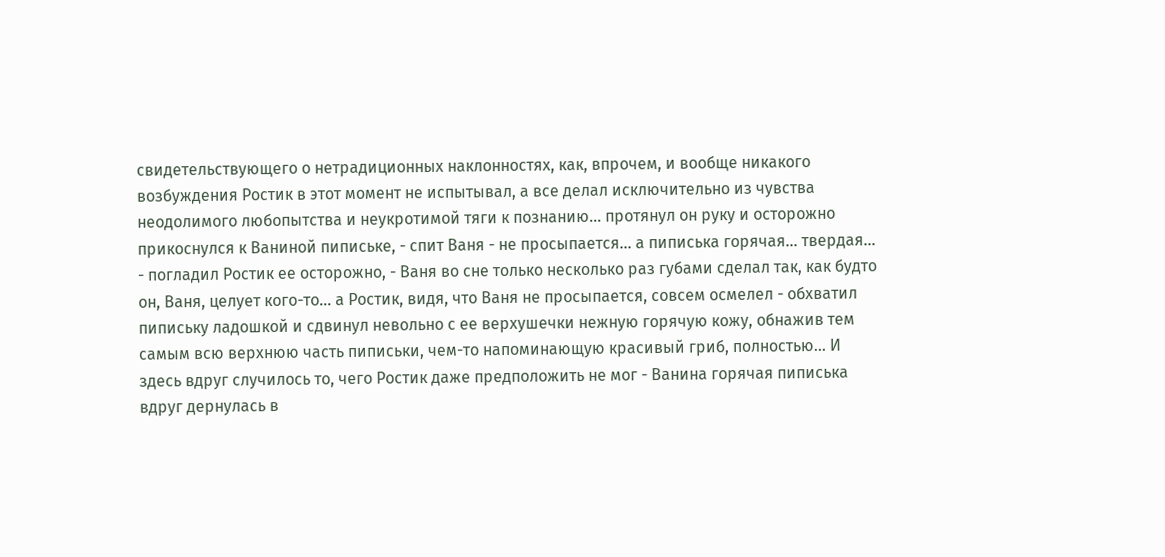свидетельствующего о нетрадиционных наклонностях, как, впрочем, и вообще никакого возбуждения Ростик в этот момент не испытывал, а все делал исключительно из чувства неодолимого любопытства и неукротимой тяги к познанию... протянул он руку и осторожно прикоснулся к Ваниной пипиське, - спит Ваня - не просыпается... а пиписька горячая... твердая... - погладил Ростик ее осторожно, - Ваня во сне только несколько раз губами сделал так, как будто он, Ваня, целует кого-то... а Ростик, видя, что Ваня не просыпается, совсем осмелел - обхватил пипиську ладошкой и сдвинул невольно с ее верхушечки нежную горячую кожу, обнажив тем самым всю верхнюю часть пиписьки, чем-то напоминающую красивый гриб, полностью... И здесь вдруг случилось то, чего Ростик даже предположить не мог - Ванина горячая пиписька вдруг дернулась в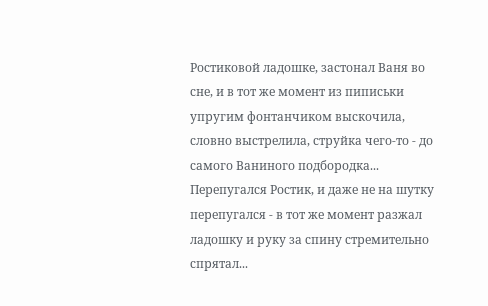Ростиковой ладошке, застонал Ваня во сне, и в тот же момент из пиписьки упругим фонтанчиком выскочила, словно выстрелила, струйка чего-то - до самого Ваниного подбородка... Перепугался Ростик, и даже не на шутку перепугался - в тот же момент разжал ладошку и руку за спину стремительно спрятал...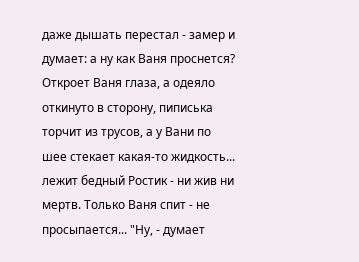даже дышать перестал - замер и думает: а ну как Ваня проснется? Откроет Ваня глаза, а одеяло откинуто в сторону, пиписька торчит из трусов, а у Вани по шее стекает какая-то жидкость... лежит бедный Ростик - ни жив ни мертв. Только Ваня спит - не просыпается... "Ну, - думает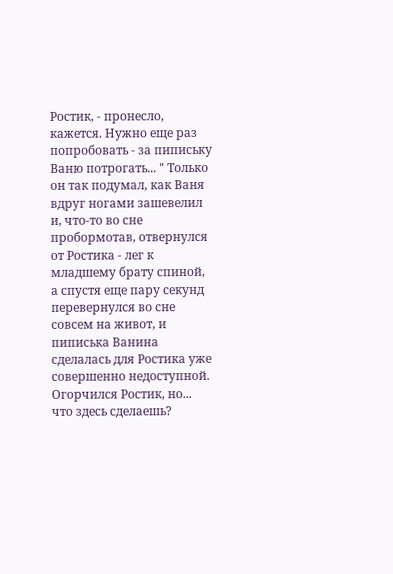Ростик, - пронесло, кажется. Нужно еще раз попробовать - за пипиську Ваню потрогать... " Только он так подумал, как Ваня вдруг ногами зашевелил и, что-то во сне пробормотав, отвернулся от Ростика - лег к младшему брату спиной, а спустя еще пару секунд перевернулся во сне совсем на живот, и пиписька Ванина сделалась для Ростика уже совершенно недоступной. Огорчился Ростик, но... что здесь сделаешь?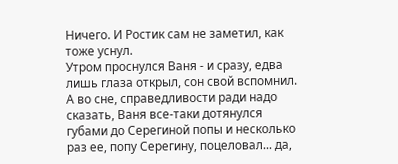Ничего. И Ростик сам не заметил, как тоже уснул.
Утром проснулся Ваня - и сразу, едва лишь глаза открыл, сон свой вспомнил. А во сне, справедливости ради надо сказать, Ваня все-таки дотянулся губами до Серегиной попы и несколько раз ее, попу Серегину, поцеловал... да,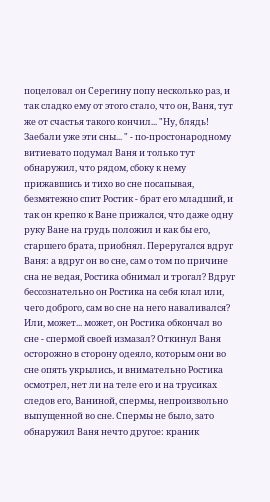поцеловал он Серегину попу несколько раз, и так сладко ему от этого стало, что он, Ваня, тут же от счастья такого кончил... "Ну, блядь! Заебали уже эти сны... " - по-простонародному витиевато подумал Ваня и только тут обнаружил, что рядом, сбоку к нему прижавшись и тихо во сне посапывая, безмятежно спит Ростик - брат его младший, и так он крепко к Ване прижался, что даже одну руку Ване на грудь положил и как бы его, старшего брата, приобнял. Переругался вдруг Ваня: а вдруг он во сне, сам о том по причине сна не ведая, Ростика обнимал и трогал? Вдруг бессознательно он Ростика на себя клал или, чего доброго, сам во сне на него наваливался? Или, может... может, он Ростика обкончал во сне - спермой своей измазал? Откинул Ваня осторожно в сторону одеяло, которым они во сне опять укрылись, и внимательно Ростика осмотрел, нет ли на теле его и на трусиках следов его, Ваниной, спермы, непроизвольно выпущенной во сне. Спермы не было, зато обнаружил Ваня нечто другое: краник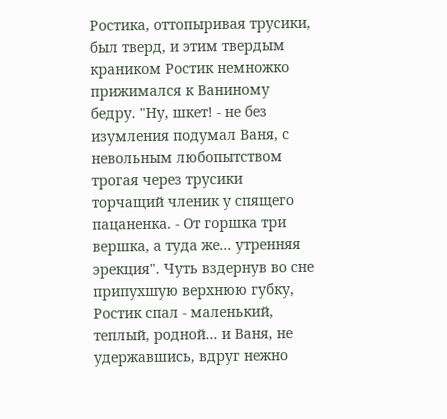Ростика, оттопыривая трусики, был тверд, и этим твердым краником Ростик немножко прижимался к Ваниному бедру. "Ну, шкет! - не без изумления подумал Ваня, с невольным любопытством трогая через трусики торчащий членик у спящего пацаненка. - От горшка три вершка, а туда же... утренняя эрекция". Чуть вздернув во сне припухшую верхнюю губку, Ростик спал - маленький, теплый, родной... и Ваня, не удержавшись, вдруг нежно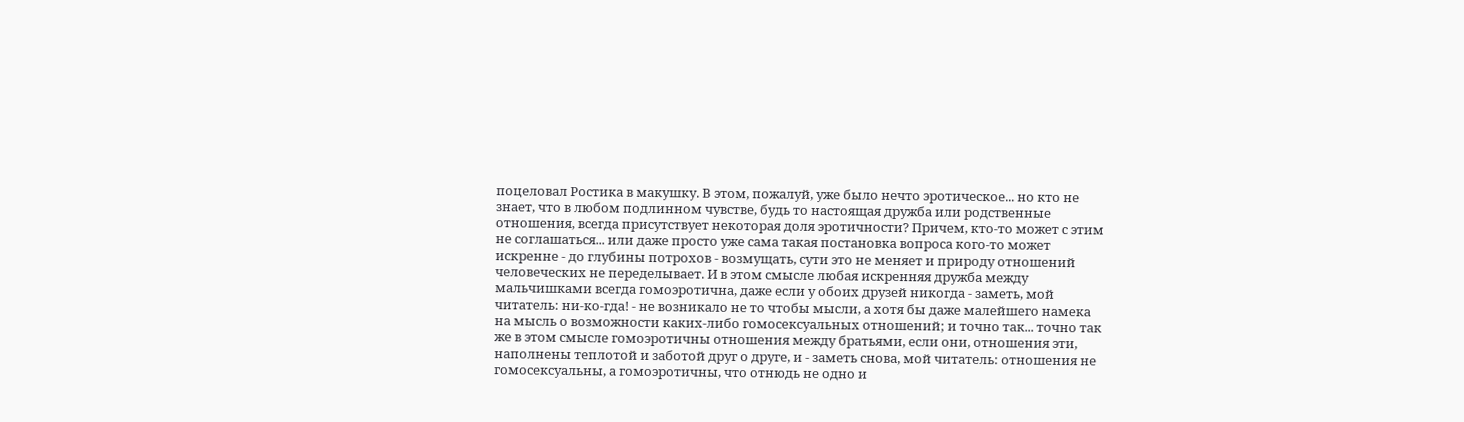поцеловал Ростика в макушку. В этом, пожалуй, уже было нечто эротическое... но кто не знает, что в любом подлинном чувстве, будь то настоящая дружба или родственные отношения, всегда присутствует некоторая доля эротичности? Причем, кто-то может с этим не соглашаться... или даже просто уже сама такая постановка вопроса кого-то может искренне - до глубины потрохов - возмущать, сути это не меняет и природу отношений человеческих не переделывает. И в этом смысле любая искренняя дружба между мальчишками всегда гомоэротична, даже если у обоих друзей никогда - заметь, мой читатель: ни-ко-гда! - не возникало не то чтобы мысли, а хотя бы даже малейшего намека на мысль о возможности каких-либо гомосексуальных отношений; и точно так... точно так же в этом смысле гомоэротичны отношения между братьями, если они, отношения эти, наполнены теплотой и заботой друг о друге, и - заметь снова, мой читатель: отношения не гомосексуальны, а гомоэротичны, что отнюдь не одно и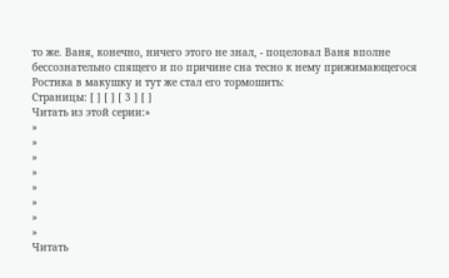то же. Ваня, конечно, ничего этого не знал, - поцеловал Ваня вполне бессознательно спящего и по причине сна тесно к нему прижимающегося Ростика в макушку и тут же стал его тормошить:
Страницы: [ ] [ ] [ 3 ] [ ]
Читать из этой серии:»
»
»
»
»
»
»
»
»
Читать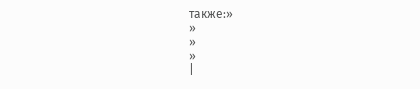также:»
»
»
»
|